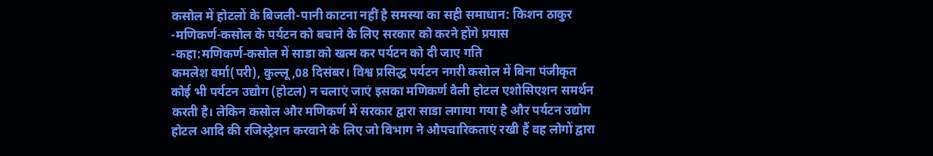कसोल में होटलों के बिजली-पानी काटना नहीं है समस्या का सही समाधान: किशन ठाकुर
-मणिकर्ण-कसोल के पर्यटन को बचाने के लिए सरकार को करने होंगे प्रयास
-कहा:मणिकर्ण-कसोल में साडा को खत्म कर पर्यटन को दी जाए गति
कमलेश वर्मा(परी), कुल्लू,08 दिसंबर। विश्व प्रसिद्ध पर्यटन नगरी कसोल में बिना पंजीकृत कोई भी पर्यटन उद्योग (होटल) न चलाएं जाएं इसका मणिकर्ण वैली होटल एशोसिएशन समर्थन करती है। लेकिन कसोल और मणिकर्ण में सरकार द्वारा साडा लगाया गया है और पर्यटन उद्योग होटल आदि की रजिस्ट्रेशन करवाने के लिए जो विभाग ने औपचारिकताएं रखी हैं वह लोगों द्वारा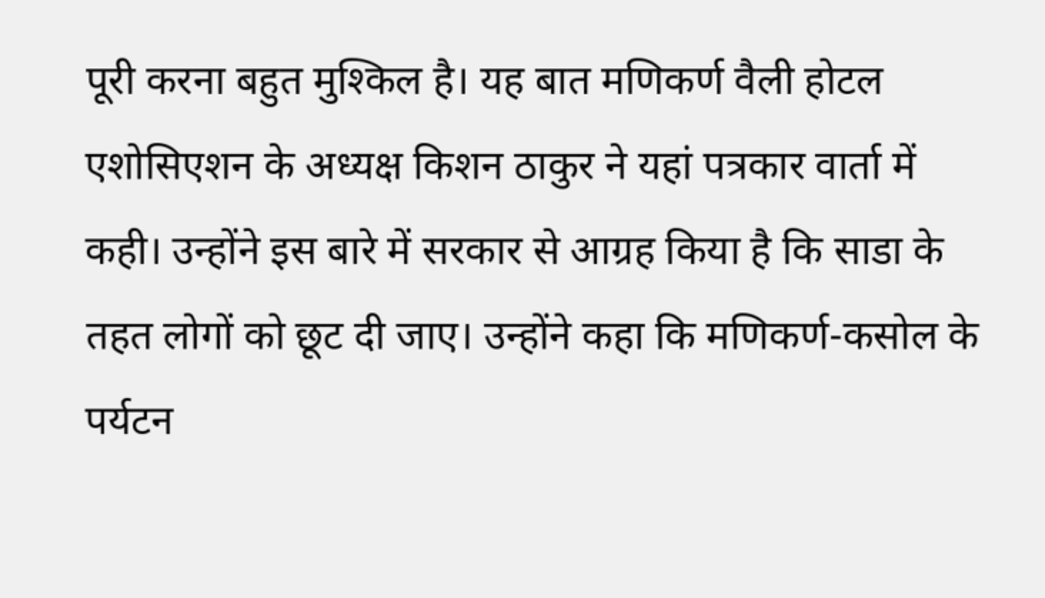पूरी करना बहुत मुश्किल है। यह बात मणिकर्ण वैली होटल एशोसिएशन के अध्यक्ष किशन ठाकुर ने यहां पत्रकार वार्ता में कही। उन्होंने इस बारे में सरकार से आग्रह किया है कि साडा के तहत लोगों को छूट दी जाए। उन्होंने कहा कि मणिकर्ण-कसोल के पर्यटन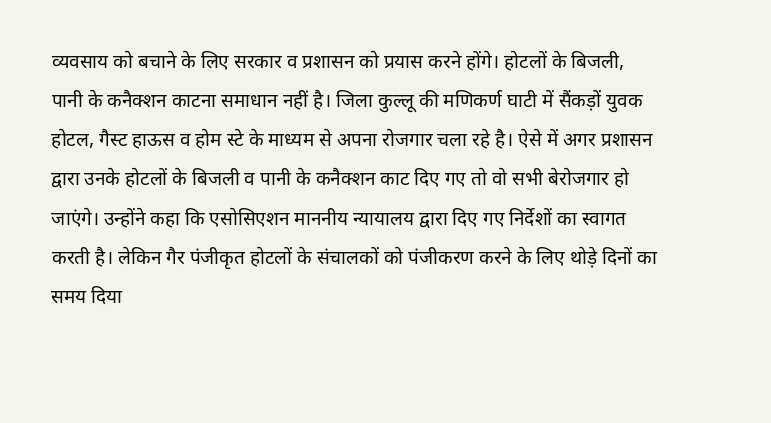व्यवसाय को बचाने के लिए सरकार व प्रशासन को प्रयास करने होंगे। होटलों के बिजली, पानी के कनैक्शन काटना समाधान नहीं है। जिला कुल्लू की मणिकर्ण घाटी में सैंकड़ों युवक होटल, गैस्ट हाऊस व होम स्टे के माध्यम से अपना रोजगार चला रहे है। ऐसे में अगर प्रशासन द्वारा उनके होटलों के बिजली व पानी के कनैक्शन काट दिए गए तो वो सभी बेरोजगार हो जाएंगे। उन्होंने कहा कि एसोसिएशन माननीय न्यायालय द्वारा दिए गए निर्देशों का स्वागत करती है। लेकिन गैर पंजीकृत होटलों के संचालकों को पंजीकरण करने के लिए थोड़े दिनों का समय दिया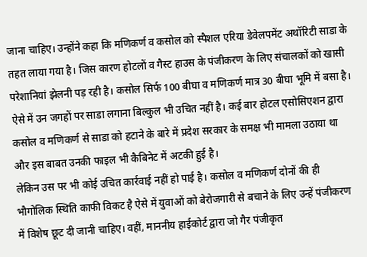जाना चाहिए। उन्होंने कहा कि मणिकर्ण व कसोल को स्पैशल एरिया डेवेलपमेंट अथॉरिटी साडा के तहत लाया गया है। जिस कारण होटलों व गैस्ट हाउस के पंजीकरण के लिए संचालकों को खासी परेशानियां झेलनी पड़ रही है। कसोल सिर्फ 100 बीघा व मणिकर्ण मात्र 30 बीघा भूमि में बसा है। ऐसे में उन जगहों पर साडा लगाना बिल्कुल भी उचित नहीं है। कई बार होटल एसोसिएशन द्वारा कसोल व मणिकर्ण से साडा को हटाने के बारे में प्रदेश सरकार के समक्ष भी मामला उठाया था और इस बाबत उनकी फाइल भी कैबिनेट में अटकी हुई है।
लेकिन उस पर भी कोई उचित कार्रवाई नहीं हो पाई है। कसोल व मणिकर्ण दोनों की ही भौगोलिक स्थिति काफी विकट है ऐसे में युवाओं को बेरोजगारी से बचाने के लिए उन्हें पंजीकरण में विशेष छूट दी जानी चाहिए। वहीं, माननीय हाईकोर्ट द्वारा जो गैर पंजीकृत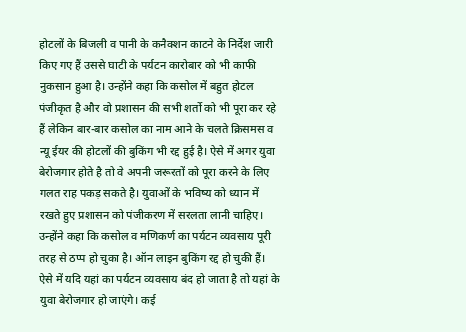होटलों के बिजली व पानी के कनैक्शन काटने के निर्देश जारी किए गए हैं उससे घाटी के पर्यटन कारोबार को भी काफी नुकसान हुआ है। उन्होंने कहा कि कसोल में बहुत होटल पंजीकृत है और वो प्रशासन की सभी शर्तो को भी पूरा कर रहे हैं लेकिन बार-बार कसोल का नाम आने के चलते क्रिसमस व न्यू ईयर की होटलों की बुकिंग भी रद्द हुई है। ऐसे में अगर युवा बेरोजगार होते है तो वे अपनी जरूरतों को पूरा करने के लिए गलत राह पकड़ सकते है। युवाओं के भविष्य को ध्यान में रखते हुए प्रशासन को पंजीकरण में सरलता लानी चाहिए। उन्होंने कहा कि कसोल व मणिकर्ण का पर्यटन व्यवसाय पूरी तरह से ठप्प हो चुका है। ऑन लाइन बुकिंग रद्द हो चुकी हैं। ऐसे में यदि यहां का पर्यटन व्यवसाय बंद हो जाता है तो यहां के युवा बेरोजगार हो जाएंगे। कई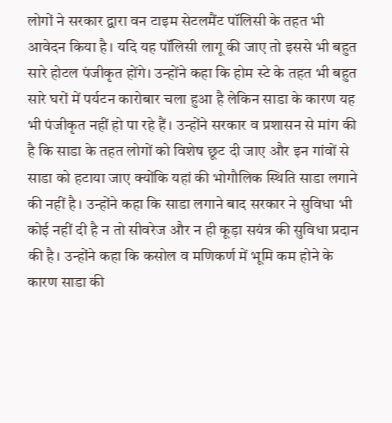लोगों ने सरकार द्वारा वन टाइम सेटलमैंट पॉलिसी के तहत भी आवेदन किया है। यदि यह पॉलिसी लागू की जाए तो इससे भी बहुत सारे होटल पंजीकृत होंगे। उन्होंने कहा कि होम स्टे के तहत भी बहुत सारे घरों में पर्यटन कारोबार चला हुआ है लेकिन साडा के कारण यह भी पंजीकृत नहीं हो पा रहे हैं। उन्होंने सरकार व प्रशासन से मांग की है कि साडा के तहत लोगों को विशेष छूट दी जाए और इन गांवों से साडा को हटाया जाए क्योंकि यहां की भोगौलिक स्थिति साडा लगाने की नहीं है। उन्होंने कहा कि साडा लगाने बाद सरकार ने सुविधा भी कोई नहीं दी है न तो सीवरेज और न ही कूड़ा सयंत्र की सुविधा प्रदान की है। उन्होंने कहा कि कसोल व मणिकर्ण में भूमि कम होने के कारण साडा की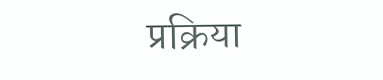प्रक्रिया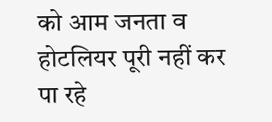को आम जनता व होटलियर पूरी नहीं कर पा रहे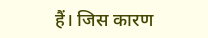हैं। जिस कारण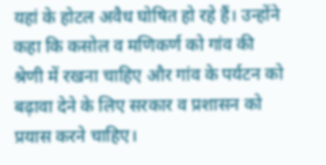यहां के होटल अवैध घोषित हो रहे हैं। उन्होंने कहा कि कसोल व मणिकर्ण को गांव की श्रेणी में रखना चाहिए और गांव के पर्यटन को बढ़ावा देने के लिए सरकार व प्रशासन को प्रयास करने चाहिए।